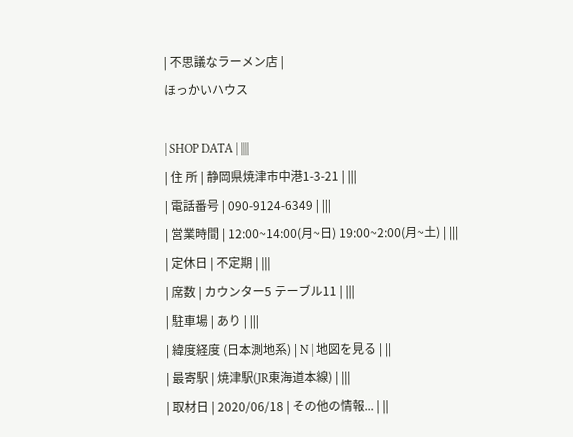| 不思議なラーメン店 |
ほっかいハウス

| SHOP DATA | ||||
| 住 所 | 静岡県焼津市中港1-3-21 | |||
| 電話番号 | 090-9124-6349 | |||
| 営業時間 | 12:00~14:00(月~日) 19:00~2:00(月~土) | |||
| 定休日 | 不定期 | |||
| 席数 | カウンター5 テーブル11 | |||
| 駐車場 | あり | |||
| 緯度経度 (日本測地系) | N | 地図を見る | ||
| 最寄駅 | 焼津駅(JR東海道本線) | |||
| 取材日 | 2020/06/18 | その他の情報... | ||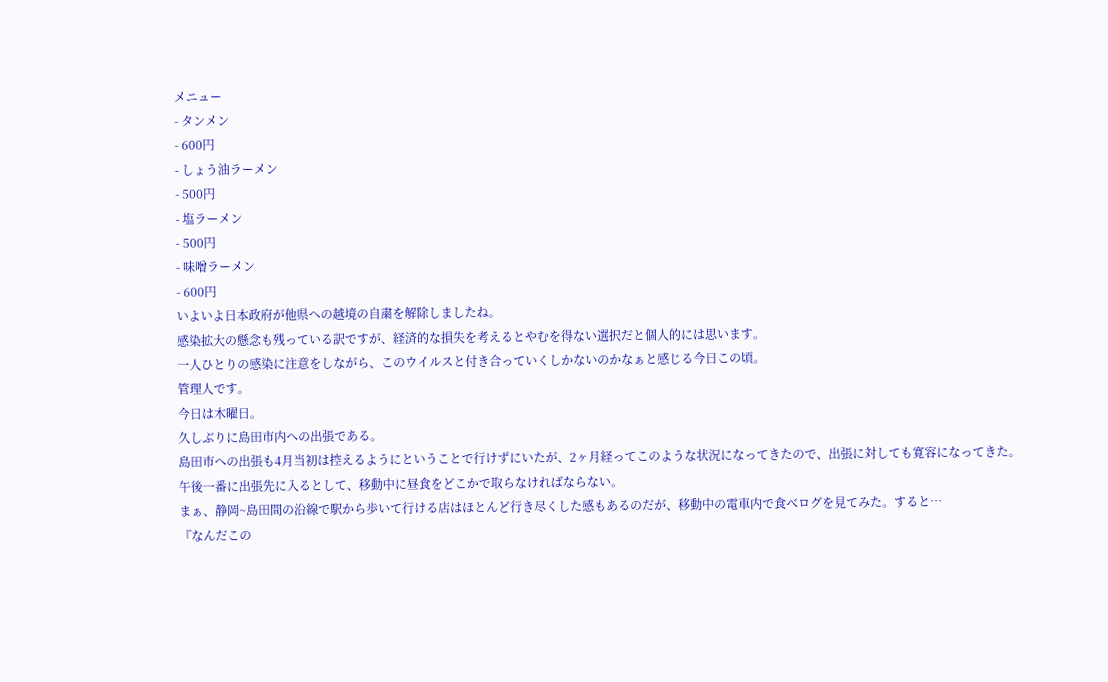メニュー
- タンメン
- 600円
- しょう油ラーメン
- 500円
- 塩ラーメン
- 500円
- 味噌ラーメン
- 600円
いよいよ日本政府が他県への越境の自粛を解除しましたね。
感染拡大の懸念も残っている訳ですが、経済的な損失を考えるとやむを得ない選択だと個人的には思います。
一人ひとりの感染に注意をしながら、このウイルスと付き合っていくしかないのかなぁと感じる今日この頃。
管理人です。
今日は木曜日。
久しぶりに島田市内への出張である。
島田市への出張も4月当初は控えるようにということで行けずにいたが、2ヶ月経ってこのような状況になってきたので、出張に対しても寛容になってきた。
午後一番に出張先に入るとして、移動中に昼食をどこかで取らなければならない。
まぁ、静岡~島田間の沿線で駅から歩いて行ける店はほとんど行き尽くした感もあるのだが、移動中の電車内で食べログを見てみた。すると…
『なんだこの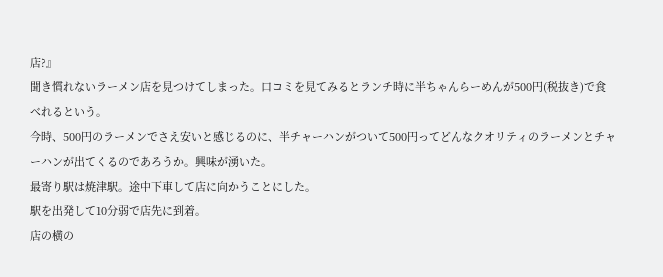店?』
聞き慣れないラーメン店を見つけてしまった。口コミを見てみるとランチ時に半ちゃんらーめんが500円(税抜き)で食べれるという。
今時、500円のラーメンでさえ安いと感じるのに、半チャーハンがついて500円ってどんなクオリティのラーメンとチャーハンが出てくるのであろうか。興味が湧いた。
最寄り駅は焼津駅。途中下車して店に向かうことにした。
駅を出発して10分弱で店先に到着。
店の横の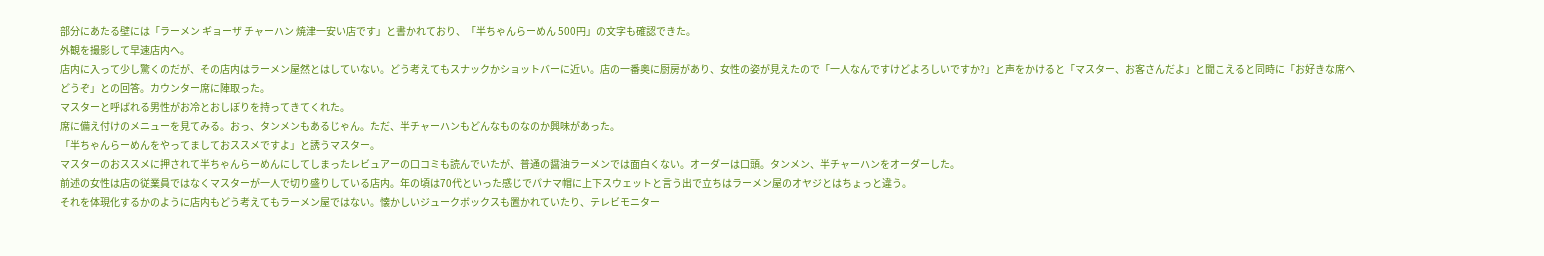部分にあたる壁には「ラーメン ギョーザ チャーハン 焼津一安い店です」と書かれており、「半ちゃんらーめん 500円」の文字も確認できた。
外観を撮影して早速店内へ。
店内に入って少し驚くのだが、その店内はラーメン屋然とはしていない。どう考えてもスナックかショットバーに近い。店の一番奥に厨房があり、女性の姿が見えたので「一人なんですけどよろしいですか?」と声をかけると「マスター、お客さんだよ」と聞こえると同時に「お好きな席へどうぞ」との回答。カウンター席に陣取った。
マスターと呼ばれる男性がお冷とおしぼりを持ってきてくれた。
席に備え付けのメニューを見てみる。おっ、タンメンもあるじゃん。ただ、半チャーハンもどんなものなのか興味があった。
「半ちゃんらーめんをやってましておススメですよ」と誘うマスター。
マスターのおススメに押されて半ちゃんらーめんにしてしまったレビュアーの口コミも読んでいたが、普通の醤油ラーメンでは面白くない。オーダーは口頭。タンメン、半チャーハンをオーダーした。
前述の女性は店の従業員ではなくマスターが一人で切り盛りしている店内。年の頃は70代といった感じでパナマ帽に上下スウェットと言う出で立ちはラーメン屋のオヤジとはちょっと違う。
それを体現化するかのように店内もどう考えてもラーメン屋ではない。懐かしいジュークボックスも置かれていたり、テレビモニター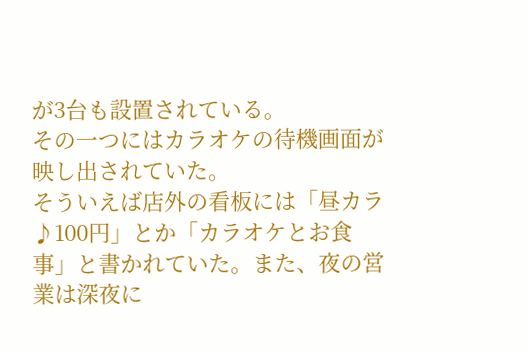が3台も設置されている。
その一つにはカラオケの待機画面が映し出されていた。
そういえば店外の看板には「昼カラ♪100円」とか「カラオケとお食事」と書かれていた。また、夜の営業は深夜に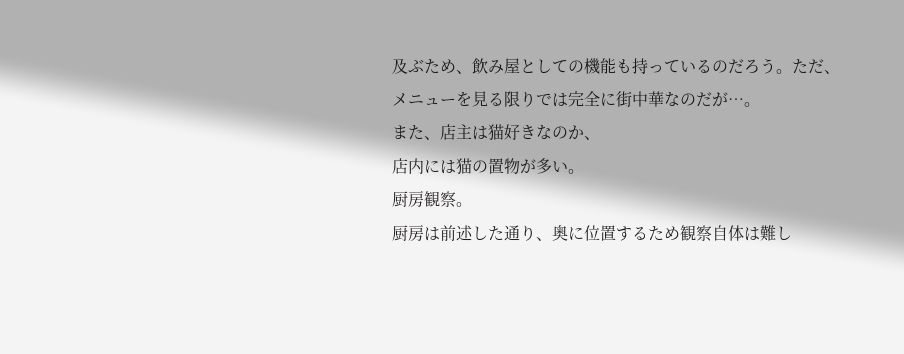及ぶため、飲み屋としての機能も持っているのだろう。ただ、メニューを見る限りでは完全に街中華なのだが…。
また、店主は猫好きなのか、
店内には猫の置物が多い。
厨房観察。
厨房は前述した通り、奥に位置するため観察自体は難し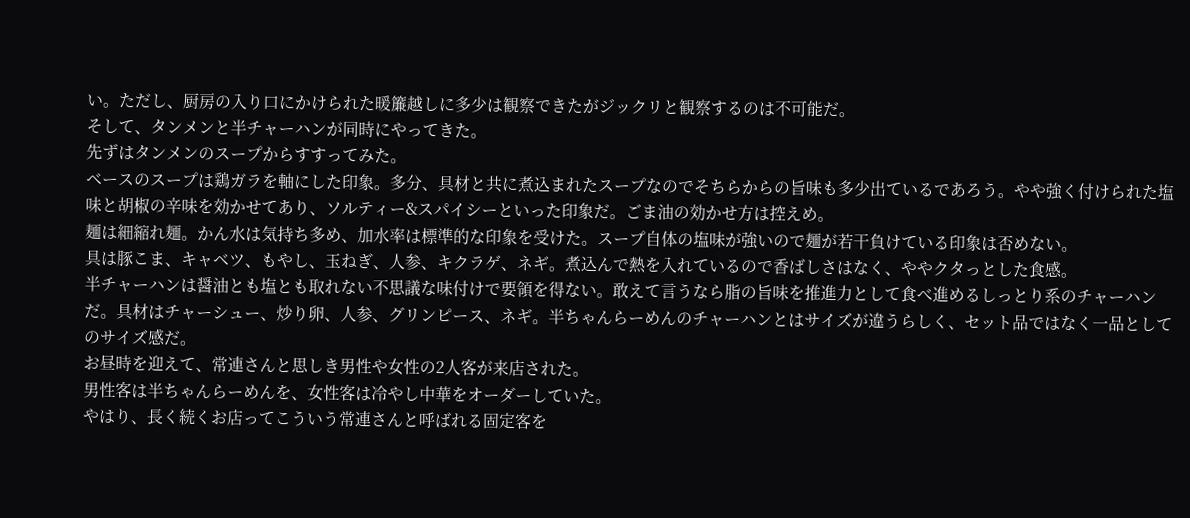い。ただし、厨房の入り口にかけられた暖簾越しに多少は観察できたがジックリと観察するのは不可能だ。
そして、タンメンと半チャーハンが同時にやってきた。
先ずはタンメンのスープからすすってみた。
ベースのスープは鶏ガラを軸にした印象。多分、具材と共に煮込まれたスープなのでそちらからの旨味も多少出ているであろう。やや強く付けられた塩味と胡椒の辛味を効かせてあり、ソルティー&スパイシーといった印象だ。ごま油の効かせ方は控えめ。
麺は細縮れ麺。かん水は気持ち多め、加水率は標準的な印象を受けた。スープ自体の塩味が強いので麺が若干負けている印象は否めない。
具は豚こま、キャベツ、もやし、玉ねぎ、人参、キクラゲ、ネギ。煮込んで熱を入れているので香ばしさはなく、ややクタっとした食感。
半チャーハンは醤油とも塩とも取れない不思議な味付けで要領を得ない。敢えて言うなら脂の旨味を推進力として食べ進めるしっとり系のチャーハンだ。具材はチャーシュー、炒り卵、人参、グリンピース、ネギ。半ちゃんらーめんのチャーハンとはサイズが違うらしく、セット品ではなく一品としてのサイズ感だ。
お昼時を迎えて、常連さんと思しき男性や女性の2人客が来店された。
男性客は半ちゃんらーめんを、女性客は冷やし中華をオーダーしていた。
やはり、長く続くお店ってこういう常連さんと呼ばれる固定客を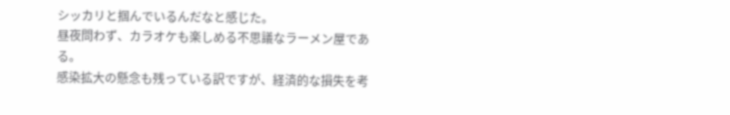シッカリと掴んでいるんだなと感じた。
昼夜問わず、カラオケも楽しめる不思議なラーメン屋である。
感染拡大の懸念も残っている訳ですが、経済的な損失を考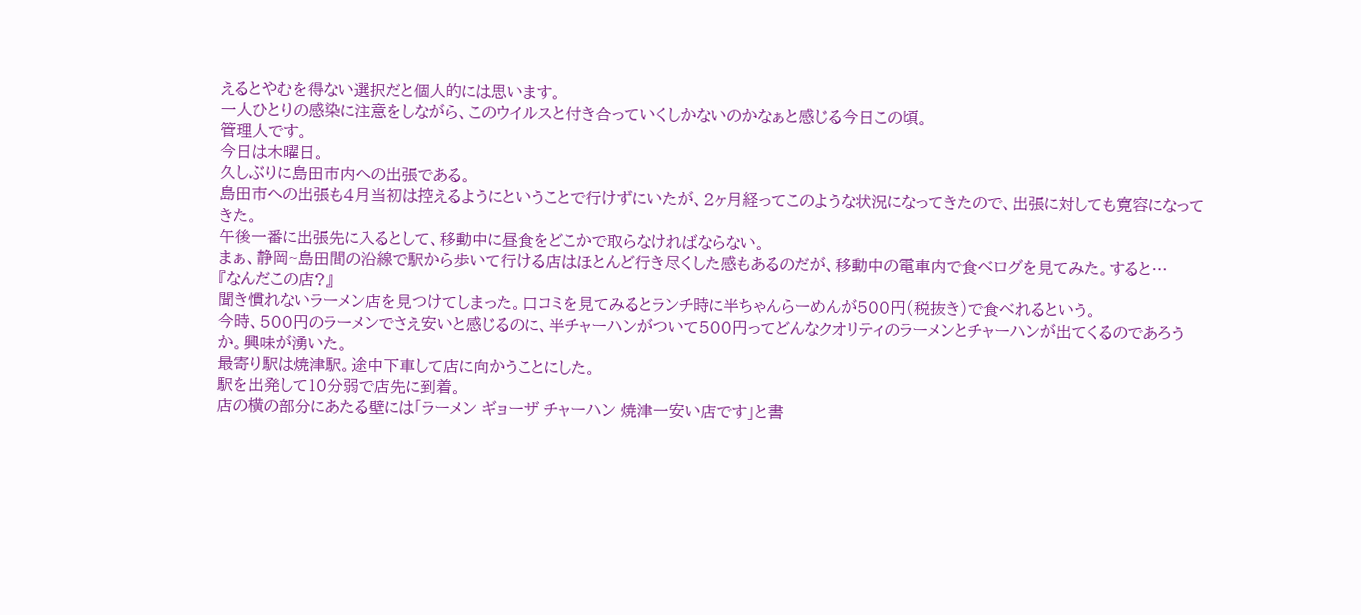えるとやむを得ない選択だと個人的には思います。
一人ひとりの感染に注意をしながら、このウイルスと付き合っていくしかないのかなぁと感じる今日この頃。
管理人です。
今日は木曜日。
久しぶりに島田市内への出張である。
島田市への出張も4月当初は控えるようにということで行けずにいたが、2ヶ月経ってこのような状況になってきたので、出張に対しても寛容になってきた。
午後一番に出張先に入るとして、移動中に昼食をどこかで取らなければならない。
まぁ、静岡~島田間の沿線で駅から歩いて行ける店はほとんど行き尽くした感もあるのだが、移動中の電車内で食べログを見てみた。すると…
『なんだこの店?』
聞き慣れないラーメン店を見つけてしまった。口コミを見てみるとランチ時に半ちゃんらーめんが500円(税抜き)で食べれるという。
今時、500円のラーメンでさえ安いと感じるのに、半チャーハンがついて500円ってどんなクオリティのラーメンとチャーハンが出てくるのであろうか。興味が湧いた。
最寄り駅は焼津駅。途中下車して店に向かうことにした。
駅を出発して10分弱で店先に到着。
店の横の部分にあたる壁には「ラーメン ギョーザ チャーハン 焼津一安い店です」と書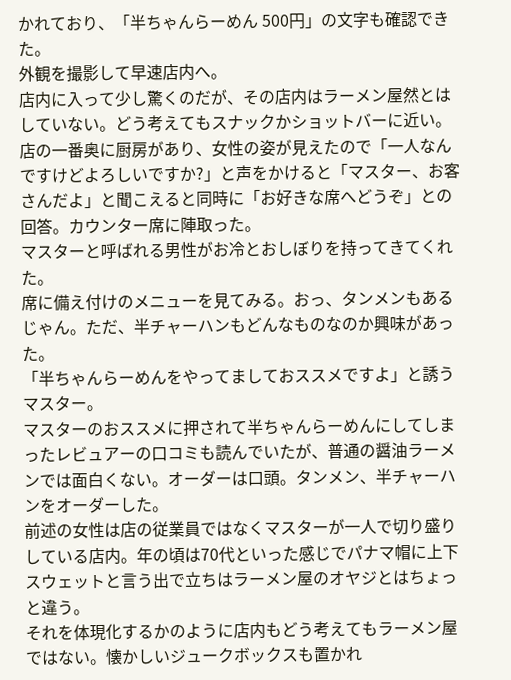かれており、「半ちゃんらーめん 500円」の文字も確認できた。
外観を撮影して早速店内へ。
店内に入って少し驚くのだが、その店内はラーメン屋然とはしていない。どう考えてもスナックかショットバーに近い。店の一番奥に厨房があり、女性の姿が見えたので「一人なんですけどよろしいですか?」と声をかけると「マスター、お客さんだよ」と聞こえると同時に「お好きな席へどうぞ」との回答。カウンター席に陣取った。
マスターと呼ばれる男性がお冷とおしぼりを持ってきてくれた。
席に備え付けのメニューを見てみる。おっ、タンメンもあるじゃん。ただ、半チャーハンもどんなものなのか興味があった。
「半ちゃんらーめんをやってましておススメですよ」と誘うマスター。
マスターのおススメに押されて半ちゃんらーめんにしてしまったレビュアーの口コミも読んでいたが、普通の醤油ラーメンでは面白くない。オーダーは口頭。タンメン、半チャーハンをオーダーした。
前述の女性は店の従業員ではなくマスターが一人で切り盛りしている店内。年の頃は70代といった感じでパナマ帽に上下スウェットと言う出で立ちはラーメン屋のオヤジとはちょっと違う。
それを体現化するかのように店内もどう考えてもラーメン屋ではない。懐かしいジュークボックスも置かれ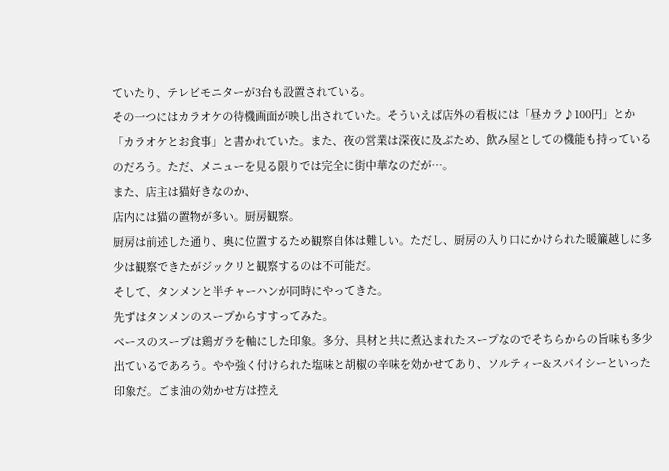ていたり、テレビモニターが3台も設置されている。
その一つにはカラオケの待機画面が映し出されていた。そういえば店外の看板には「昼カラ♪100円」とか「カラオケとお食事」と書かれていた。また、夜の営業は深夜に及ぶため、飲み屋としての機能も持っているのだろう。ただ、メニューを見る限りでは完全に街中華なのだが…。
また、店主は猫好きなのか、
店内には猫の置物が多い。厨房観察。
厨房は前述した通り、奥に位置するため観察自体は難しい。ただし、厨房の入り口にかけられた暖簾越しに多少は観察できたがジックリと観察するのは不可能だ。
そして、タンメンと半チャーハンが同時にやってきた。
先ずはタンメンのスープからすすってみた。
ベースのスープは鶏ガラを軸にした印象。多分、具材と共に煮込まれたスープなのでそちらからの旨味も多少出ているであろう。やや強く付けられた塩味と胡椒の辛味を効かせてあり、ソルティー&スパイシーといった印象だ。ごま油の効かせ方は控え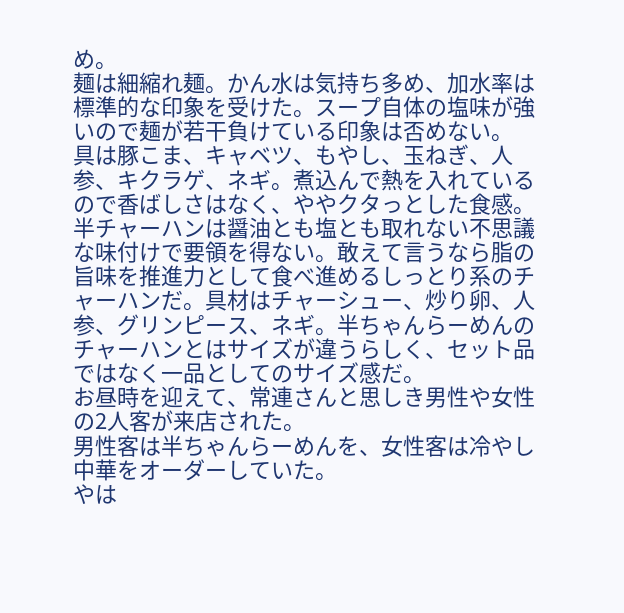め。
麺は細縮れ麺。かん水は気持ち多め、加水率は標準的な印象を受けた。スープ自体の塩味が強いので麺が若干負けている印象は否めない。
具は豚こま、キャベツ、もやし、玉ねぎ、人参、キクラゲ、ネギ。煮込んで熱を入れているので香ばしさはなく、ややクタっとした食感。
半チャーハンは醤油とも塩とも取れない不思議な味付けで要領を得ない。敢えて言うなら脂の旨味を推進力として食べ進めるしっとり系のチャーハンだ。具材はチャーシュー、炒り卵、人参、グリンピース、ネギ。半ちゃんらーめんのチャーハンとはサイズが違うらしく、セット品ではなく一品としてのサイズ感だ。
お昼時を迎えて、常連さんと思しき男性や女性の2人客が来店された。
男性客は半ちゃんらーめんを、女性客は冷やし中華をオーダーしていた。
やは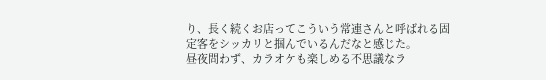り、長く続くお店ってこういう常連さんと呼ばれる固定客をシッカリと掴んでいるんだなと感じた。
昼夜問わず、カラオケも楽しめる不思議なラ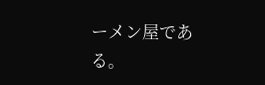ーメン屋である。